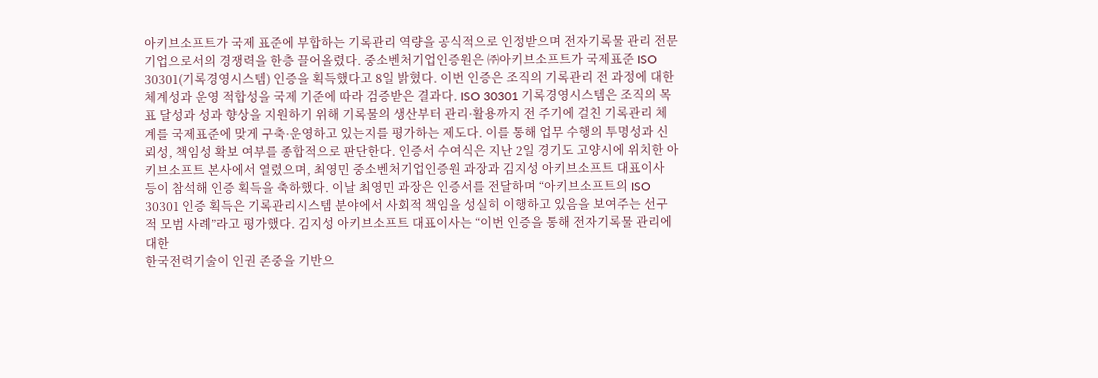아키브소프트가 국제 표준에 부합하는 기록관리 역량을 공식적으로 인정받으며 전자기록물 관리 전문 기업으로서의 경쟁력을 한층 끌어올렸다. 중소벤처기업인증원은 ㈜아키브소프트가 국제표준 ISO 30301(기록경영시스템) 인증을 획득했다고 8일 밝혔다. 이번 인증은 조직의 기록관리 전 과정에 대한 체계성과 운영 적합성을 국제 기준에 따라 검증받은 결과다. ISO 30301 기록경영시스템은 조직의 목표 달성과 성과 향상을 지원하기 위해 기록물의 생산부터 관리·활용까지 전 주기에 걸친 기록관리 체계를 국제표준에 맞게 구축·운영하고 있는지를 평가하는 제도다. 이를 통해 업무 수행의 투명성과 신뢰성, 책임성 확보 여부를 종합적으로 판단한다. 인증서 수여식은 지난 2일 경기도 고양시에 위치한 아키브소프트 본사에서 열렸으며, 최영민 중소벤처기업인증원 과장과 김지성 아키브소프트 대표이사 등이 참석해 인증 획득을 축하했다. 이날 최영민 과장은 인증서를 전달하며 “아키브소프트의 ISO 30301 인증 획득은 기록관리시스템 분야에서 사회적 책임을 성실히 이행하고 있음을 보여주는 선구적 모범 사례”라고 평가했다. 김지성 아키브소프트 대표이사는 “이번 인증을 통해 전자기록물 관리에 대한
한국전력기술이 인권 존중을 기반으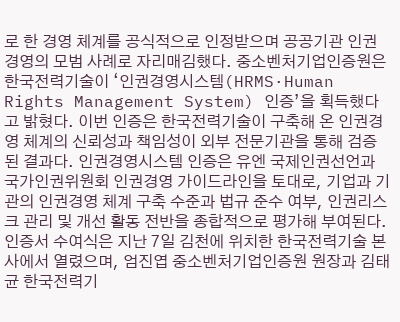로 한 경영 체계를 공식적으로 인정받으며 공공기관 인권경영의 모범 사례로 자리매김했다. 중소벤처기업인증원은 한국전력기술이 ‘인권경영시스템(HRMS·Human Rights Management System) 인증’을 획득했다고 밝혔다. 이번 인증은 한국전력기술이 구축해 온 인권경영 체계의 신뢰성과 책임성이 외부 전문기관을 통해 검증된 결과다. 인권경영시스템 인증은 유엔 국제인권선언과 국가인권위원회 인권경영 가이드라인을 토대로, 기업과 기관의 인권경영 체계 구축 수준과 법규 준수 여부, 인권리스크 관리 및 개선 활동 전반을 종합적으로 평가해 부여된다. 인증서 수여식은 지난 7일 김천에 위치한 한국전력기술 본사에서 열렸으며, 엄진엽 중소벤처기업인증원 원장과 김태균 한국전력기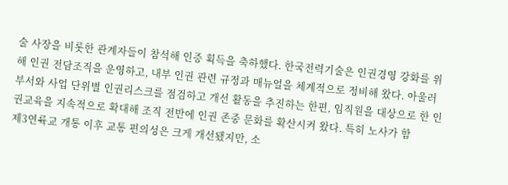술 사장을 비롯한 관계자들이 참석해 인증 획득을 축하했다. 한국전력기술은 인권경영 강화를 위해 인권 전담조직을 운영하고, 내부 인권 관련 규정과 매뉴얼을 체계적으로 정비해 왔다. 아울러 부서와 사업 단위별 인권리스크를 점검하고 개선 활동을 추진하는 한편, 임직원을 대상으로 한 인권교육을 지속적으로 확대해 조직 전반에 인권 존중 문화를 확산시켜 왔다. 특히 노사가 함
제3연륙교 개통 이후 교통 편의성은 크게 개선됐지만, 소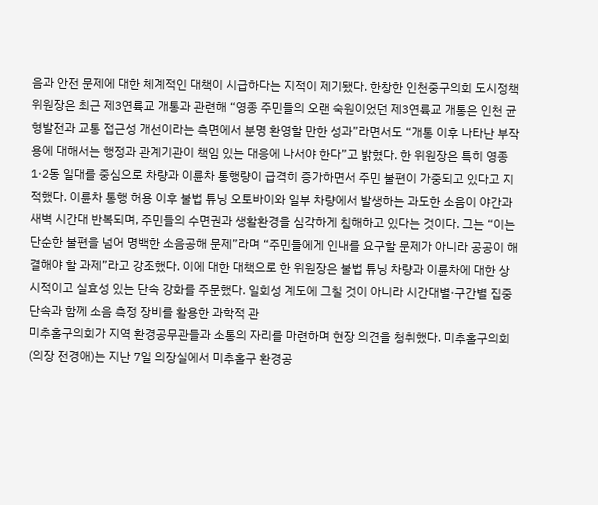음과 안전 문제에 대한 체계적인 대책이 시급하다는 지적이 제기됐다. 한창한 인천중구의회 도시정책위원장은 최근 제3연륙교 개통과 관련해 “영종 주민들의 오랜 숙원이었던 제3연륙교 개통은 인천 균형발전과 교통 접근성 개선이라는 측면에서 분명 환영할 만한 성과”라면서도 “개통 이후 나타난 부작용에 대해서는 행정과 관계기관이 책임 있는 대응에 나서야 한다”고 밝혔다. 한 위원장은 특히 영종1·2동 일대를 중심으로 차량과 이륜차 통행량이 급격히 증가하면서 주민 불편이 가중되고 있다고 지적했다. 이륜차 통행 허용 이후 불법 튜닝 오토바이와 일부 차량에서 발생하는 과도한 소음이 야간과 새벽 시간대 반복되며, 주민들의 수면권과 생활환경을 심각하게 침해하고 있다는 것이다. 그는 “이는 단순한 불편을 넘어 명백한 소음공해 문제”라며 “주민들에게 인내를 요구할 문제가 아니라 공공이 해결해야 할 과제”라고 강조했다. 이에 대한 대책으로 한 위원장은 불법 튜닝 차량과 이륜차에 대한 상시적이고 실효성 있는 단속 강화를 주문했다. 일회성 계도에 그칠 것이 아니라 시간대별·구간별 집중 단속과 함께 소음 측정 장비를 활용한 과학적 관
미추홀구의회가 지역 환경공무관들과 소통의 자리를 마련하며 현장 의견을 청취했다. 미추홀구의회(의장 전경애)는 지난 7일 의장실에서 미추홀구 환경공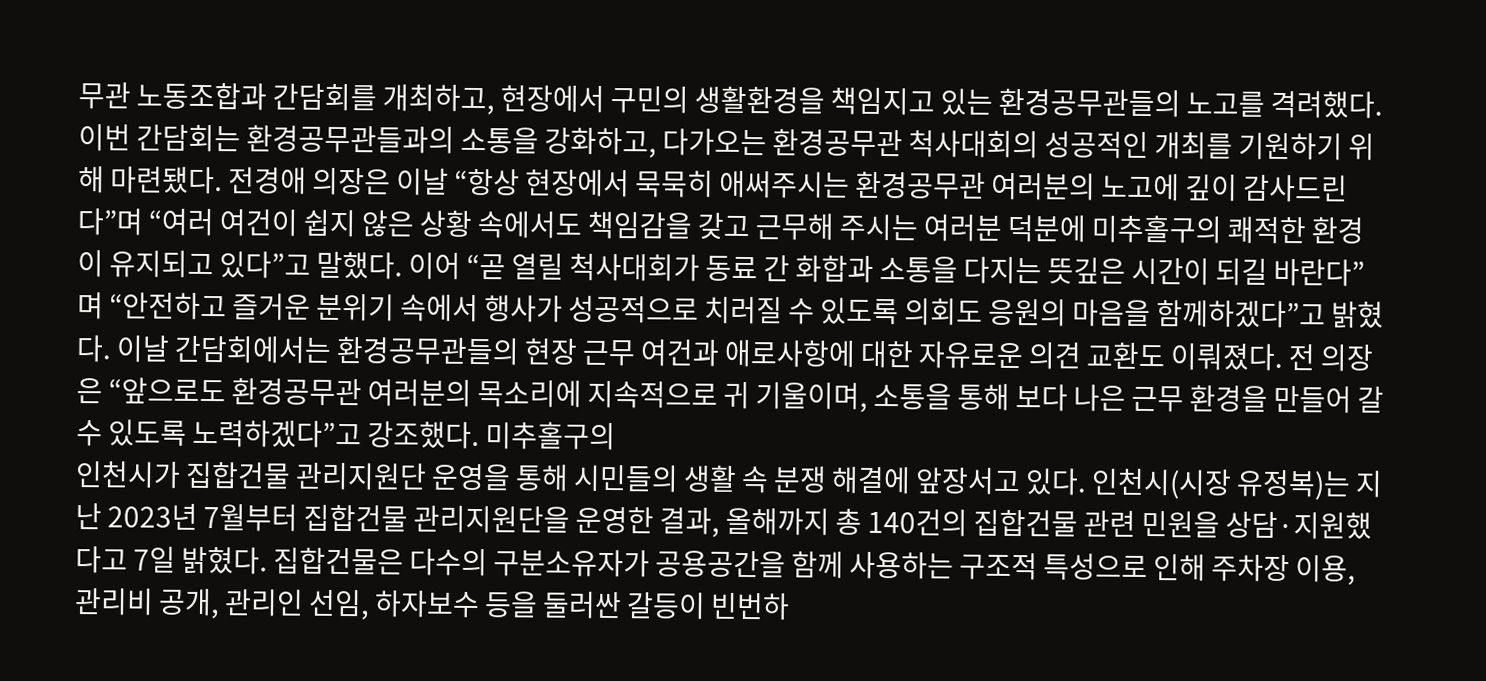무관 노동조합과 간담회를 개최하고, 현장에서 구민의 생활환경을 책임지고 있는 환경공무관들의 노고를 격려했다. 이번 간담회는 환경공무관들과의 소통을 강화하고, 다가오는 환경공무관 척사대회의 성공적인 개최를 기원하기 위해 마련됐다. 전경애 의장은 이날 “항상 현장에서 묵묵히 애써주시는 환경공무관 여러분의 노고에 깊이 감사드린다”며 “여러 여건이 쉽지 않은 상황 속에서도 책임감을 갖고 근무해 주시는 여러분 덕분에 미추홀구의 쾌적한 환경이 유지되고 있다”고 말했다. 이어 “곧 열릴 척사대회가 동료 간 화합과 소통을 다지는 뜻깊은 시간이 되길 바란다”며 “안전하고 즐거운 분위기 속에서 행사가 성공적으로 치러질 수 있도록 의회도 응원의 마음을 함께하겠다”고 밝혔다. 이날 간담회에서는 환경공무관들의 현장 근무 여건과 애로사항에 대한 자유로운 의견 교환도 이뤄졌다. 전 의장은 “앞으로도 환경공무관 여러분의 목소리에 지속적으로 귀 기울이며, 소통을 통해 보다 나은 근무 환경을 만들어 갈 수 있도록 노력하겠다”고 강조했다. 미추홀구의
인천시가 집합건물 관리지원단 운영을 통해 시민들의 생활 속 분쟁 해결에 앞장서고 있다. 인천시(시장 유정복)는 지난 2023년 7월부터 집합건물 관리지원단을 운영한 결과, 올해까지 총 140건의 집합건물 관련 민원을 상담·지원했다고 7일 밝혔다. 집합건물은 다수의 구분소유자가 공용공간을 함께 사용하는 구조적 특성으로 인해 주차장 이용, 관리비 공개, 관리인 선임, 하자보수 등을 둘러싼 갈등이 빈번하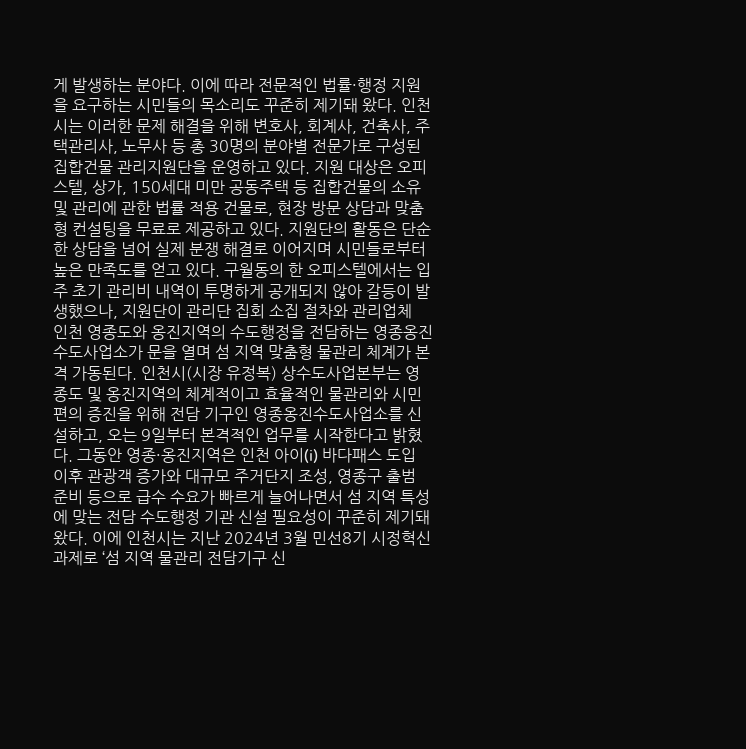게 발생하는 분야다. 이에 따라 전문적인 법률·행정 지원을 요구하는 시민들의 목소리도 꾸준히 제기돼 왔다. 인천시는 이러한 문제 해결을 위해 변호사, 회계사, 건축사, 주택관리사, 노무사 등 총 30명의 분야별 전문가로 구성된 집합건물 관리지원단을 운영하고 있다. 지원 대상은 오피스텔, 상가, 150세대 미만 공동주택 등 집합건물의 소유 및 관리에 관한 법률 적용 건물로, 현장 방문 상담과 맞춤형 컨설팅을 무료로 제공하고 있다. 지원단의 활동은 단순한 상담을 넘어 실제 분쟁 해결로 이어지며 시민들로부터 높은 만족도를 얻고 있다. 구월동의 한 오피스텔에서는 입주 초기 관리비 내역이 투명하게 공개되지 않아 갈등이 발생했으나, 지원단이 관리단 집회 소집 절차와 관리업체
인천 영종도와 옹진지역의 수도행정을 전담하는 영종옹진수도사업소가 문을 열며 섬 지역 맞춤형 물관리 체계가 본격 가동된다. 인천시(시장 유정복) 상수도사업본부는 영종도 및 옹진지역의 체계적이고 효율적인 물관리와 시민 편의 증진을 위해 전담 기구인 영종옹진수도사업소를 신설하고, 오는 9일부터 본격적인 업무를 시작한다고 밝혔다. 그동안 영종·옹진지역은 인천 아이(i) 바다패스 도입 이후 관광객 증가와 대규모 주거단지 조성, 영종구 출범 준비 등으로 급수 수요가 빠르게 늘어나면서 섬 지역 특성에 맞는 전담 수도행정 기관 신설 필요성이 꾸준히 제기돼 왔다. 이에 인천시는 지난 2024년 3월 민선8기 시정혁신과제로 ‘섬 지역 물관리 전담기구 신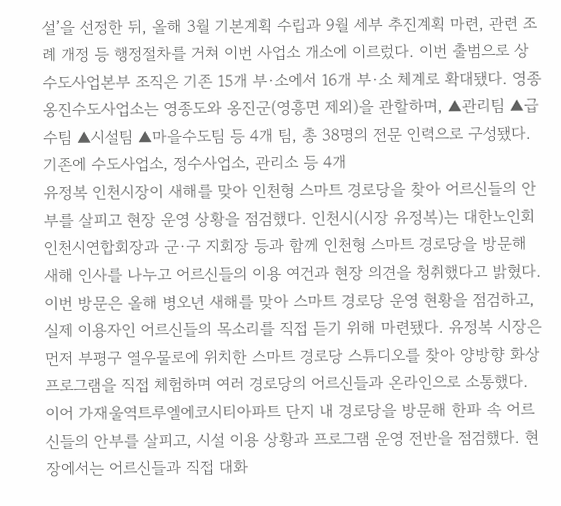설’을 선정한 뒤, 올해 3월 기본계획 수립과 9월 세부 추진계획 마련, 관련 조례 개정 등 행정절차를 거쳐 이번 사업소 개소에 이르렀다. 이번 출범으로 상수도사업본부 조직은 기존 15개 부·소에서 16개 부·소 체계로 확대됐다. 영종옹진수도사업소는 영종도와 옹진군(영흥면 제외)을 관할하며, ▲관리팀 ▲급수팀 ▲시설팀 ▲마을수도팀 등 4개 팀, 총 38명의 전문 인력으로 구성됐다. 기존에 수도사업소, 정수사업소, 관리소 등 4개
유정복 인천시장이 새해를 맞아 인천형 스마트 경로당을 찾아 어르신들의 안부를 살피고 현장 운영 상황을 점검했다. 인천시(시장 유정복)는 대한노인회 인천시연합회장과 군·구 지회장 등과 함께 인천형 스마트 경로당을 방문해 새해 인사를 나누고 어르신들의 이용 여건과 현장 의견을 청취했다고 밝혔다. 이번 방문은 올해 병오년 새해를 맞아 스마트 경로당 운영 현황을 점검하고, 실제 이용자인 어르신들의 목소리를 직접 듣기 위해 마련됐다. 유정복 시장은 먼저 부평구 열우물로에 위치한 스마트 경로당 스튜디오를 찾아 양방향 화상 프로그램을 직접 체험하며 여러 경로당의 어르신들과 온라인으로 소통했다. 이어 가재울역트루엘에코시티아파트 단지 내 경로당을 방문해 한파 속 어르신들의 안부를 살피고, 시설 이용 상황과 프로그램 운영 전반을 점검했다. 현장에서는 어르신들과 직접 대화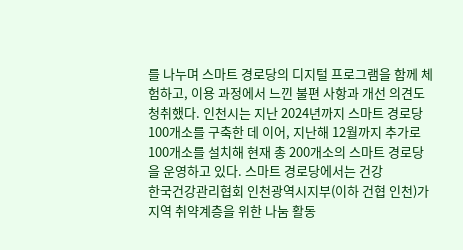를 나누며 스마트 경로당의 디지털 프로그램을 함께 체험하고, 이용 과정에서 느낀 불편 사항과 개선 의견도 청취했다. 인천시는 지난 2024년까지 스마트 경로당 100개소를 구축한 데 이어, 지난해 12월까지 추가로 100개소를 설치해 현재 총 200개소의 스마트 경로당을 운영하고 있다. 스마트 경로당에서는 건강
한국건강관리협회 인천광역시지부(이하 건협 인천)가 지역 취약계층을 위한 나눔 활동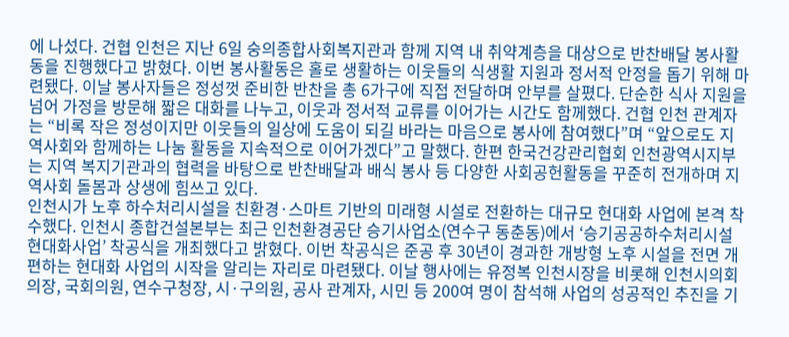에 나섰다. 건협 인천은 지난 6일 숭의종합사회복지관과 함께 지역 내 취약계층을 대상으로 반찬배달 봉사활동을 진행했다고 밝혔다. 이번 봉사활동은 홀로 생활하는 이웃들의 식생활 지원과 정서적 안정을 돕기 위해 마련됐다. 이날 봉사자들은 정성껏 준비한 반찬을 총 6가구에 직접 전달하며 안부를 살폈다. 단순한 식사 지원을 넘어 가정을 방문해 짧은 대화를 나누고, 이웃과 정서적 교류를 이어가는 시간도 함께했다. 건협 인천 관계자는 “비록 작은 정성이지만 이웃들의 일상에 도움이 되길 바라는 마음으로 봉사에 참여했다”며 “앞으로도 지역사회와 함께하는 나눔 활동을 지속적으로 이어가겠다”고 말했다. 한편 한국건강관리협회 인천광역시지부는 지역 복지기관과의 협력을 바탕으로 반찬배달과 배식 봉사 등 다양한 사회공헌활동을 꾸준히 전개하며 지역사회 돌봄과 상생에 힘쓰고 있다.
인천시가 노후 하수처리시설을 친환경·스마트 기반의 미래형 시설로 전환하는 대규모 현대화 사업에 본격 착수했다. 인천시 종합건설본부는 최근 인천환경공단 승기사업소(연수구 동춘동)에서 ‘승기공공하수처리시설 현대화사업’ 착공식을 개최했다고 밝혔다. 이번 착공식은 준공 후 30년이 경과한 개방형 노후 시설을 전면 개편하는 현대화 사업의 시작을 알리는 자리로 마련됐다. 이날 행사에는 유정복 인천시장을 비롯해 인천시의회 의장, 국회의원, 연수구청장, 시·구의원, 공사 관계자, 시민 등 200여 명이 참석해 사업의 성공적인 추진을 기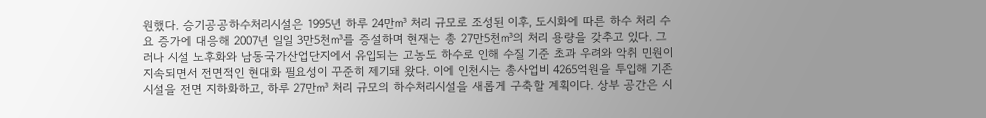원했다. 승기공공하수처리시설은 1995년 하루 24만㎥ 처리 규모로 조성된 이후, 도시화에 따른 하수 처리 수요 증가에 대응해 2007년 일일 3만5천㎥를 증설하며 현재는 총 27만5천㎥의 처리 용량을 갖추고 있다. 그러나 시설 노후화와 남동국가산업단지에서 유입되는 고농도 하수로 인해 수질 기준 초과 우려와 악취 민원이 지속되면서 전면적인 현대화 필요성이 꾸준히 제기돼 왔다. 이에 인천시는 총사업비 4265억원을 투입해 기존 시설을 전면 지하화하고, 하루 27만㎥ 처리 규모의 하수처리시설을 새롭게 구축할 계획이다. 상부 공간은 시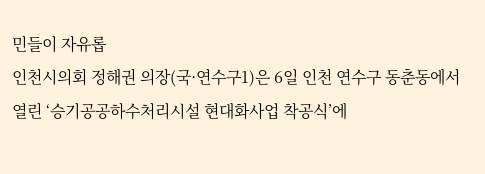민들이 자유롭
인천시의회 정해권 의장(국·연수구1)은 6일 인천 연수구 동춘동에서 열린 ‘승기공공하수처리시설 현대화사업 착공식’에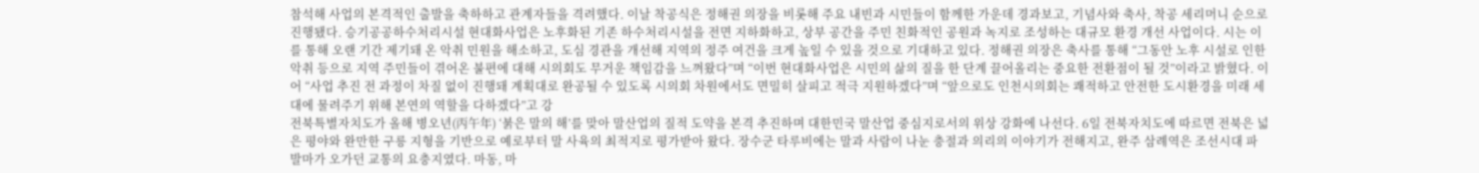참석해 사업의 본격적인 출발을 축하하고 관계자들을 격려했다. 이날 착공식은 정해권 의장을 비롯해 주요 내빈과 시민들이 함께한 가운데 경과보고, 기념사와 축사, 착공 세리머니 순으로 진행됐다. 승기공공하수처리시설 현대화사업은 노후화된 기존 하수처리시설을 전면 지하화하고, 상부 공간을 주민 친화적인 공원과 녹지로 조성하는 대규모 환경 개선 사업이다. 시는 이를 통해 오랜 기간 제기돼 온 악취 민원을 해소하고, 도심 경관을 개선해 지역의 정주 여건을 크게 높일 수 있을 것으로 기대하고 있다. 정해권 의장은 축사를 통해 “그동안 노후 시설로 인한 악취 등으로 지역 주민들이 겪어온 불편에 대해 시의회도 무거운 책임감을 느껴왔다”며 “이번 현대화사업은 시민의 삶의 질을 한 단계 끌어올리는 중요한 전환점이 될 것”이라고 밝혔다. 이어 “사업 추진 전 과정이 차질 없이 진행돼 계획대로 완공될 수 있도록 시의회 차원에서도 면밀히 살피고 적극 지원하겠다”며 “앞으로도 인천시의회는 쾌적하고 안전한 도시환경을 미래 세대에 물려주기 위해 본연의 역할을 다하겠다”고 강
전북특별자치도가 올해 병오년(丙午年) ‘붉은 말의 해’를 맞아 말산업의 질적 도약을 본격 추진하며 대한민국 말산업 중심지로서의 위상 강화에 나선다. 6일 전북자치도에 따르면 전북은 넓은 평야와 완만한 구릉 지형을 기반으로 예로부터 말 사육의 최적지로 평가받아 왔다. 장수군 타루비에는 말과 사람이 나눈 충절과 의리의 이야기가 전해지고, 완주 삼례역은 조선시대 파발마가 오가던 교통의 요충지였다. 마동, 마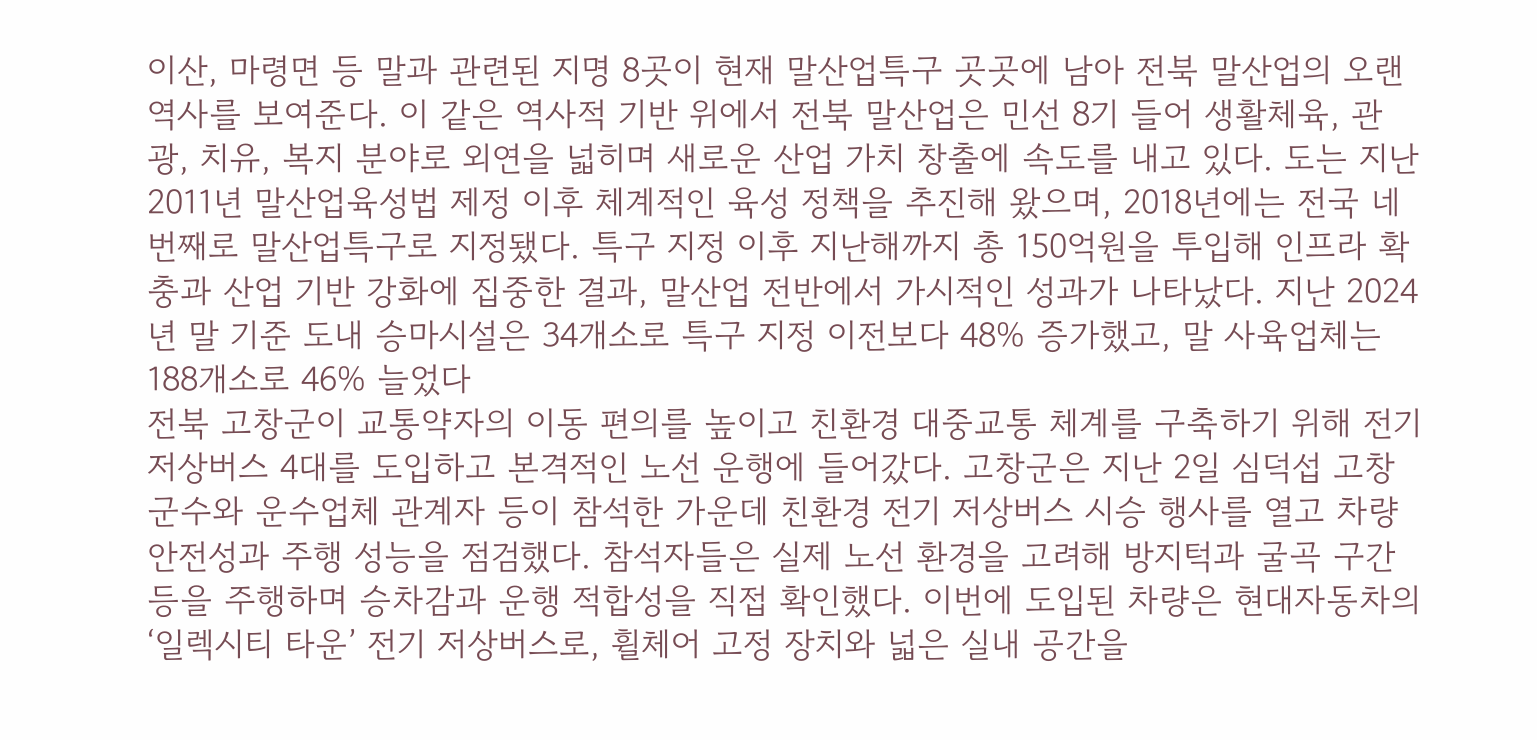이산, 마령면 등 말과 관련된 지명 8곳이 현재 말산업특구 곳곳에 남아 전북 말산업의 오랜 역사를 보여준다. 이 같은 역사적 기반 위에서 전북 말산업은 민선 8기 들어 생활체육, 관광, 치유, 복지 분야로 외연을 넓히며 새로운 산업 가치 창출에 속도를 내고 있다. 도는 지난 2011년 말산업육성법 제정 이후 체계적인 육성 정책을 추진해 왔으며, 2018년에는 전국 네 번째로 말산업특구로 지정됐다. 특구 지정 이후 지난해까지 총 150억원을 투입해 인프라 확충과 산업 기반 강화에 집중한 결과, 말산업 전반에서 가시적인 성과가 나타났다. 지난 2024년 말 기준 도내 승마시설은 34개소로 특구 지정 이전보다 48% 증가했고, 말 사육업체는 188개소로 46% 늘었다
전북 고창군이 교통약자의 이동 편의를 높이고 친환경 대중교통 체계를 구축하기 위해 전기 저상버스 4대를 도입하고 본격적인 노선 운행에 들어갔다. 고창군은 지난 2일 심덕섭 고창군수와 운수업체 관계자 등이 참석한 가운데 친환경 전기 저상버스 시승 행사를 열고 차량 안전성과 주행 성능을 점검했다. 참석자들은 실제 노선 환경을 고려해 방지턱과 굴곡 구간 등을 주행하며 승차감과 운행 적합성을 직접 확인했다. 이번에 도입된 차량은 현대자동차의 ‘일렉시티 타운’ 전기 저상버스로, 휠체어 고정 장치와 넓은 실내 공간을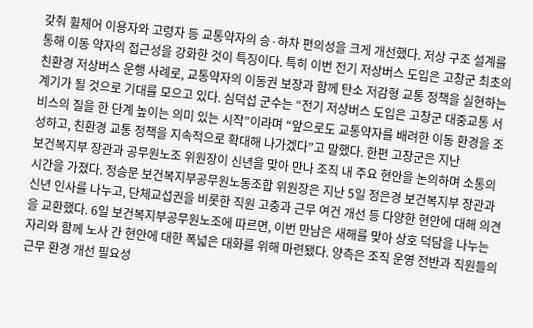갖춰 휠체어 이용자와 고령자 등 교통약자의 승·하차 편의성을 크게 개선했다. 저상 구조 설계를 통해 이동 약자의 접근성을 강화한 것이 특징이다. 특히 이번 전기 저상버스 도입은 고창군 최초의 친환경 저상버스 운행 사례로, 교통약자의 이동권 보장과 함께 탄소 저감형 교통 정책을 실현하는 계기가 될 것으로 기대를 모으고 있다. 심덕섭 군수는 “전기 저상버스 도입은 고창군 대중교통 서비스의 질을 한 단계 높이는 의미 있는 시작”이라며 “앞으로도 교통약자를 배려한 이동 환경을 조성하고, 친환경 교통 정책을 지속적으로 확대해 나가겠다”고 말했다. 한편 고창군은 지난
보건복지부 장관과 공무원노조 위원장이 신년을 맞아 만나 조직 내 주요 현안을 논의하며 소통의 시간을 가졌다. 정승문 보건복지부공무원노동조합 위원장은 지난 5일 정은경 보건복지부 장관과 신년 인사를 나누고, 단체교섭권을 비롯한 직원 고충과 근무 여건 개선 등 다양한 현안에 대해 의견을 교환했다. 6일 보건복지부공무원노조에 따르면, 이번 만남은 새해를 맞아 상호 덕담을 나누는 자리와 함께 노사 간 현안에 대한 폭넓은 대화를 위해 마련됐다. 양측은 조직 운영 전반과 직원들의 근무 환경 개선 필요성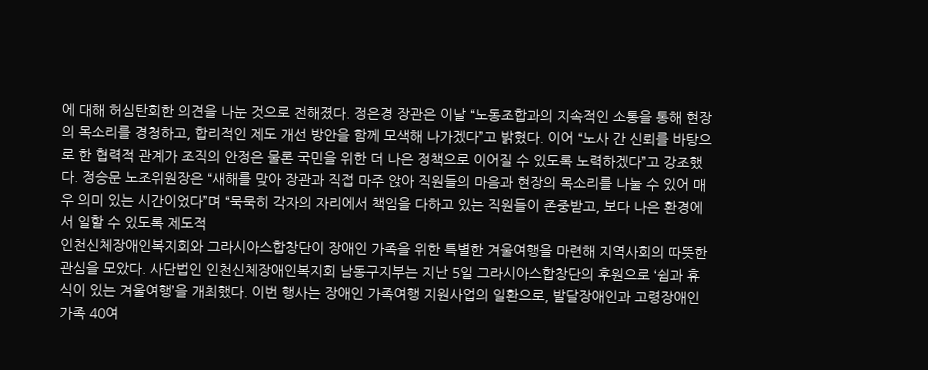에 대해 허심탄회한 의견을 나눈 것으로 전해졌다. 정은경 장관은 이날 “노동조합과의 지속적인 소통을 통해 현장의 목소리를 경청하고, 합리적인 제도 개선 방안을 함께 모색해 나가겠다”고 밝혔다. 이어 “노사 간 신뢰를 바탕으로 한 협력적 관계가 조직의 안정은 물론 국민을 위한 더 나은 정책으로 이어질 수 있도록 노력하겠다”고 강조했다. 정승문 노조위원장은 “새해를 맞아 장관과 직접 마주 앉아 직원들의 마음과 현장의 목소리를 나눌 수 있어 매우 의미 있는 시간이었다”며 “묵묵히 각자의 자리에서 책임을 다하고 있는 직원들이 존중받고, 보다 나은 환경에서 일할 수 있도록 제도적
인천신체장애인복지회와 그라시아스합창단이 장애인 가족을 위한 특별한 겨울여행을 마련해 지역사회의 따뜻한 관심을 모았다. 사단법인 인천신체장애인복지회 남동구지부는 지난 5일 그라시아스합창단의 후원으로 ‘쉼과 휴식이 있는 겨울여행’을 개최했다. 이번 행사는 장애인 가족여행 지원사업의 일환으로, 발달장애인과 고령장애인 가족 40여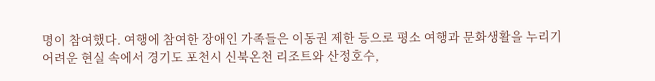명이 참여했다. 여행에 참여한 장애인 가족들은 이동권 제한 등으로 평소 여행과 문화생활을 누리기 어려운 현실 속에서 경기도 포천시 신북온천 리조트와 산정호수,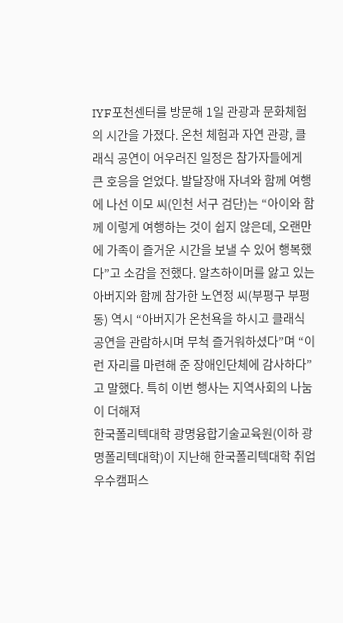IYF포천센터를 방문해 1일 관광과 문화체험의 시간을 가졌다. 온천 체험과 자연 관광, 클래식 공연이 어우러진 일정은 참가자들에게 큰 호응을 얻었다. 발달장애 자녀와 함께 여행에 나선 이모 씨(인천 서구 검단)는 “아이와 함께 이렇게 여행하는 것이 쉽지 않은데, 오랜만에 가족이 즐거운 시간을 보낼 수 있어 행복했다”고 소감을 전했다. 알츠하이머를 앓고 있는 아버지와 함께 참가한 노연정 씨(부평구 부평동) 역시 “아버지가 온천욕을 하시고 클래식 공연을 관람하시며 무척 즐거워하셨다”며 “이런 자리를 마련해 준 장애인단체에 감사하다”고 말했다. 특히 이번 행사는 지역사회의 나눔이 더해져
한국폴리텍대학 광명융합기술교육원(이하 광명폴리텍대학)이 지난해 한국폴리텍대학 취업우수캠퍼스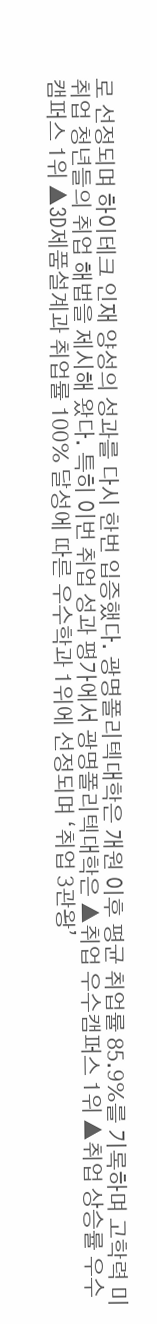로 선정되며 하이테크 인재 양성의 성과를 다시 한번 입증했다. 광명폴리텍대학은 개원 이후 평균 취업률 85.9%를 기록하며 고학력 미취업 청년들의 취업 해법을 제시해 왔다. 특히 이번 취업 성과 평가에서 광명폴리텍대학은 ▲취업 우수캠퍼스 1위 ▲취업 상승률 우수캠퍼스 1위 ▲3D제품설계과 취업률 100% 달성에 따른 우수학과 1위에 선정되며 ‘취업 3관왕’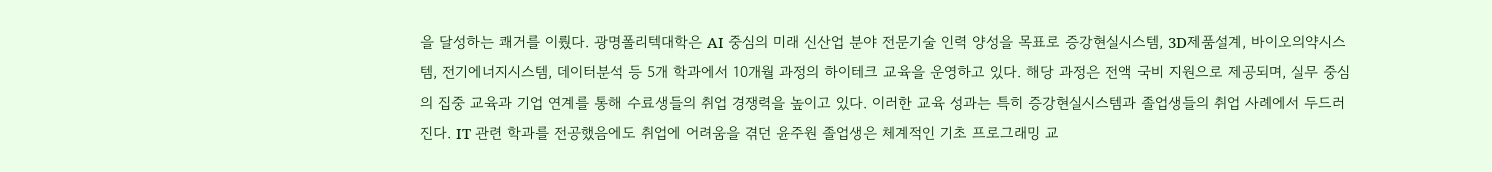을 달성하는 쾌거를 이뤘다. 광명폴리텍대학은 AI 중심의 미래 신산업 분야 전문기술 인력 양성을 목표로 증강현실시스템, 3D제품설계, 바이오의약시스템, 전기에너지시스템, 데이터분석 등 5개 학과에서 10개월 과정의 하이테크 교육을 운영하고 있다. 해당 과정은 전액 국비 지원으로 제공되며, 실무 중심의 집중 교육과 기업 연계를 통해 수료생들의 취업 경쟁력을 높이고 있다. 이러한 교육 성과는 특히 증강현실시스템과 졸업생들의 취업 사례에서 두드러진다. IT 관련 학과를 전공했음에도 취업에 어려움을 겪던 윤주원 졸업생은 체계적인 기초 프로그래밍 교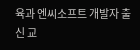육과 엔씨소프트 개발자 출신 교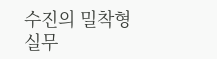수진의 밀착형 실무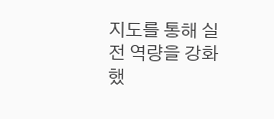지도를 통해 실전 역량을 강화했